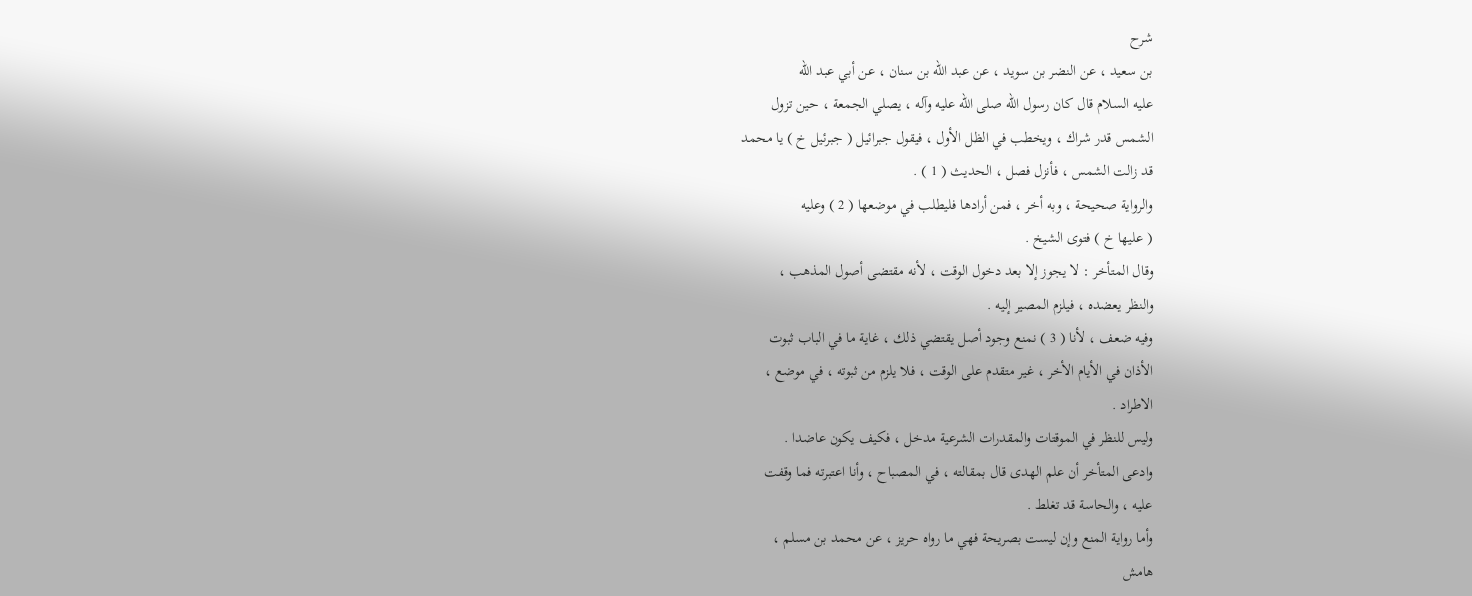شرح
بن سعيد ، عن النضر بن سويد ، عن عبد الله بن سنان ، عن أبي عبد الله
عليه السلام قال كان رسول الله صلى الله عليه وآله ، يصلي الجمعة ، حين تزول
الشمس قدر شراك ، ويخطب في الظل الأول ، فيقول جبرائيل ( جبرئيل خ ) يا محمد
قد زالت الشمس ، فأنزل فصل ، الحديث ( 1 ) .
والرواية صحيحة ، وبه أخر ، فمن أرادها فليطلب في موضعها ( 2 ) وعليه
( عليها خ ) فتوى الشيخ .
وقال المتأخر : لا يجوز إلا بعد دخول الوقت ، لأنه مقتضى أصول المذهب ،
والنظر يعضده ، فيلزم المصير إليه .
وفيه ضعف ، لأنا ( 3 ) نمنع وجود أصل يقتضي ذلك ، غاية ما في الباب ثبوت
الأذان في الأيام الأخر ، غير متقدم على الوقت ، فلا يلزم من ثبوته ، في موضع ،
الاطراد .
وليس للنظر في الموقتات والمقدرات الشرعية مدخل ، فكيف يكون عاضدا .
وادعى المتأخر أن علم الهدى قال بمقالته ، في المصباح ، وأنا اعتبرته فما وقفت
عليه ، والحاسة قد تغلط .
وأما رواية المنع وإن ليست بصريحة فهي ما رواه حريز ، عن محمد بن مسلم ،
هامش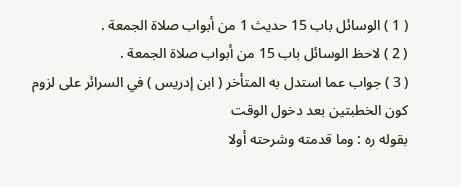( 1 ) الوسائل باب 15 حديث 1 من أبواب صلاة الجمعة .
( 2 ) لاحظ الوسائل باب 15 من أبواب صلاة الجمعة .
( 3 ) جواب عما استدل به المتأخر ( ابن إدريس ) في السرائر على لزوم كون الخطبتين بعد دخول الوقت
بقوله ره : وما قدمته وشرحته أولا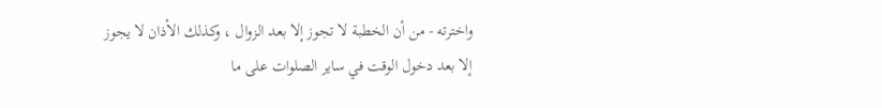واخترته - من أن الخطبة لا تجوز إلا بعد الزوال ، وكذلك الأذان لا يجوز
إلا بعد دخول الوقت في ساير الصلوات على ما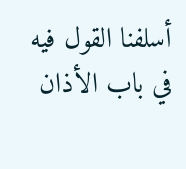أسلفنا القول فيه في باب الأذان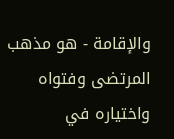والإقامة - هو مذهب
المرتضى وفتواه واختياره في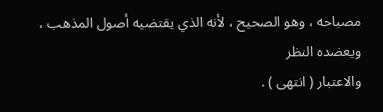مصباحه ، وهو الصحيح ، لأنه الذي يقتضيه أصول المذهب ، ويعضده النظر
والاعتبار ( انتهى ) .